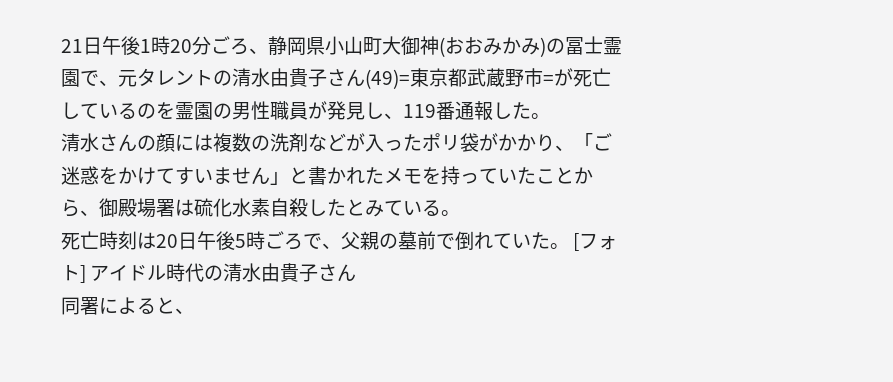21日午後1時20分ごろ、静岡県小山町大御神(おおみかみ)の冨士霊園で、元タレントの清水由貴子さん(49)=東京都武蔵野市=が死亡しているのを霊園の男性職員が発見し、119番通報した。
清水さんの顔には複数の洗剤などが入ったポリ袋がかかり、「ご迷惑をかけてすいません」と書かれたメモを持っていたことから、御殿場署は硫化水素自殺したとみている。
死亡時刻は20日午後5時ごろで、父親の墓前で倒れていた。 [フォト] アイドル時代の清水由貴子さん
同署によると、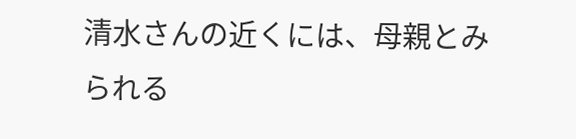清水さんの近くには、母親とみられる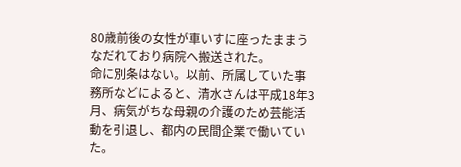80歳前後の女性が車いすに座ったままうなだれており病院へ搬送された。
命に別条はない。以前、所属していた事務所などによると、清水さんは平成18年3月、病気がちな母親の介護のため芸能活動を引退し、都内の民間企業で働いていた。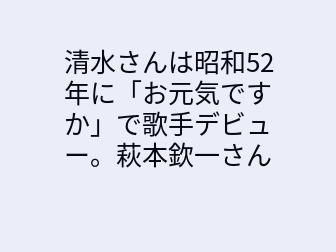清水さんは昭和52年に「お元気ですか」で歌手デビュー。萩本欽一さん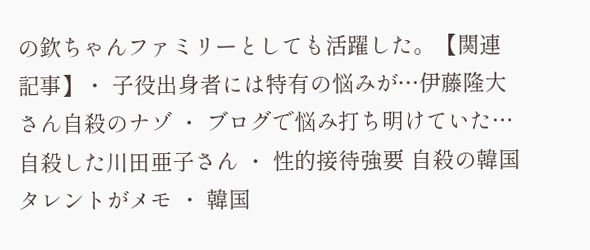の欽ちゃんファミリーとしても活躍した。【関連記事】・ 子役出身者には特有の悩みが…伊藤隆大さん自殺のナゾ ・ ブログで悩み打ち明けていた…自殺した川田亜子さん ・ 性的接待強要 自殺の韓国タレントがメモ ・ 韓国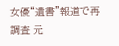女優“遺書”報道で再調査 元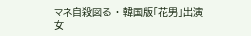マネ自殺図る ・ 韓国版「花男」出演 女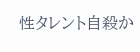性タレント自殺か